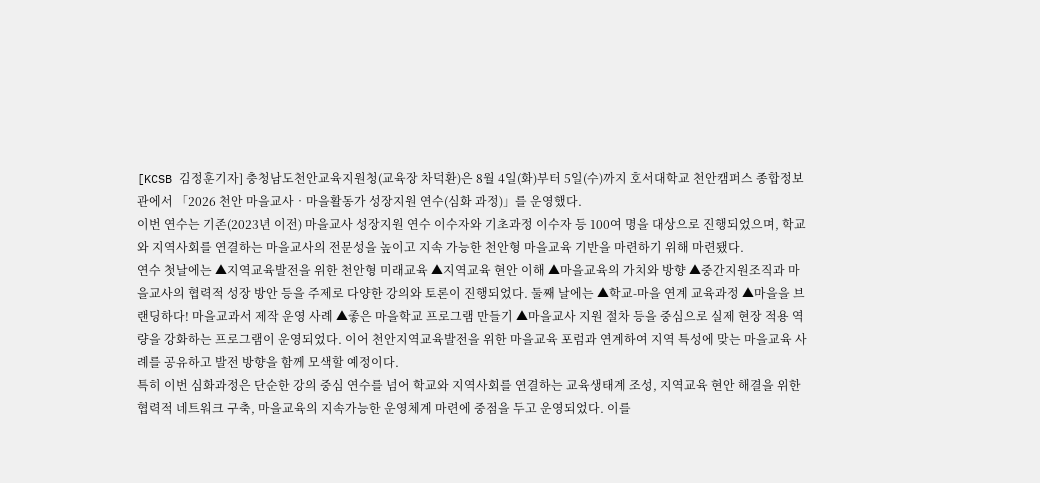[KCSB 김정훈기자] 충청남도천안교육지원청(교육장 차덕환)은 8월 4일(화)부터 5일(수)까지 호서대학교 천안캠퍼스 종합정보관에서 「2026 천안 마을교사‧마을활동가 성장지원 연수(심화 과정)」를 운영했다.
이번 연수는 기존(2023년 이전) 마을교사 성장지원 연수 이수자와 기초과정 이수자 등 100여 명을 대상으로 진행되었으며, 학교와 지역사회를 연결하는 마을교사의 전문성을 높이고 지속 가능한 천안형 마을교육 기반을 마련하기 위해 마련됐다.
연수 첫날에는 ▲지역교육발전을 위한 천안형 미래교육 ▲지역교육 현안 이해 ▲마을교육의 가치와 방향 ▲중간지원조직과 마을교사의 협력적 성장 방안 등을 주제로 다양한 강의와 토론이 진행되었다. 둘째 날에는 ▲학교-마을 연계 교육과정 ▲마을을 브랜딩하다! 마을교과서 제작 운영 사례 ▲좋은 마을학교 프로그램 만들기 ▲마을교사 지원 절차 등을 중심으로 실제 현장 적용 역량을 강화하는 프로그램이 운영되었다. 이어 천안지역교육발전을 위한 마을교육 포럼과 연계하여 지역 특성에 맞는 마을교육 사례를 공유하고 발전 방향을 함께 모색할 예정이다.
특히 이번 심화과정은 단순한 강의 중심 연수를 넘어 학교와 지역사회를 연결하는 교육생태계 조성, 지역교육 현안 해결을 위한 협력적 네트워크 구축, 마을교육의 지속가능한 운영체계 마련에 중점을 두고 운영되었다. 이를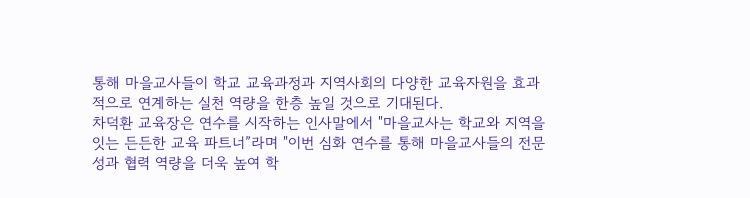통해 마을교사들이 학교 교육과정과 지역사회의 다양한 교육자원을 효과적으로 연계하는 실천 역량을 한층 높일 것으로 기대된다.
차덕환 교육장은 연수를 시작하는 인사말에서 "마을교사는 학교와 지역을 잇는 든든한 교육 파트너”라며 "이번 심화 연수를 통해 마을교사들의 전문성과 협력 역량을 더욱 높여 학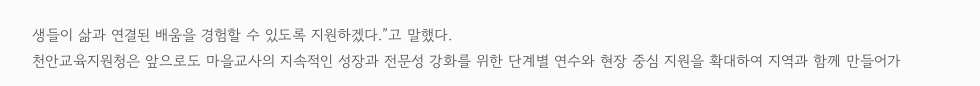생들이 삶과 연결된 배움을 경험할 수 있도록 지원하겠다.”고 말했다.
천안교육지원청은 앞으로도 마을교사의 지속적인 성장과 전문성 강화를 위한 단계별 연수와 현장 중심 지원을 확대하여 지역과 함께 만들어가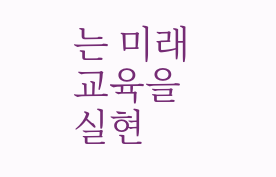는 미래교육을 실현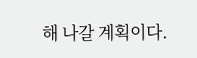해 나갈 계획이다.